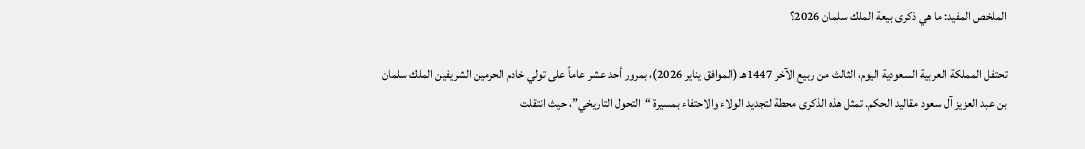الملخص المفيد: ما هي ذكرى بيعة الملك سلمان 2026؟

تحتفل المملكة العربية السعودية اليوم، الثالث من ربيع الآخر 1447هـ (الموافق يناير 2026)، بمرور أحد عشر عاماً على تولي خادم الحرمين الشريفين الملك سلمان بن عبد العزيز آل سعود مقاليد الحكم. تمثل هذه الذكرى محطة لتجديد الولاء والاحتفاء بمسيرة “التحول التاريخي”، حيث انتقلت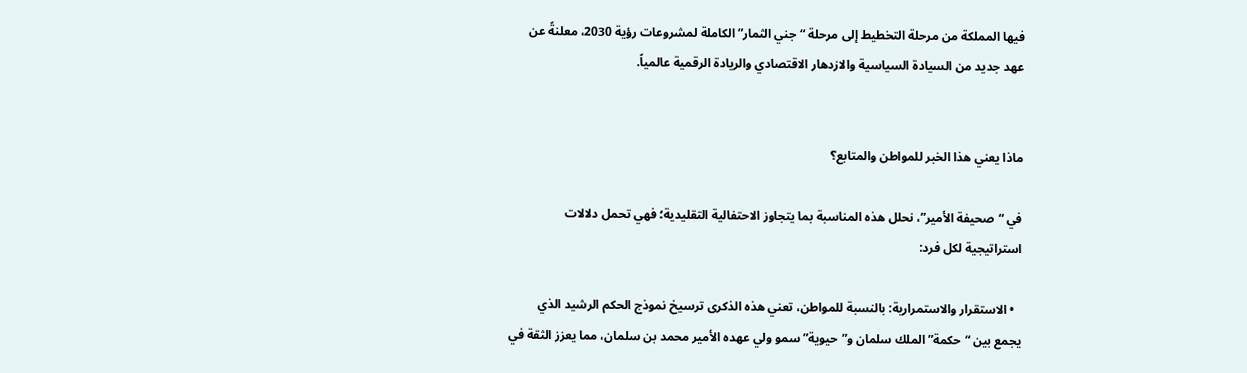فيها المملكة من مرحلة التخطيط إلى مرحلة “جني الثمار” الكاملة لمشروعات رؤية 2030، معلنةً عن عهد جديد من السيادة السياسية والازدهار الاقتصادي والريادة الرقمية عالمياً.


ماذا يعني هذا الخبر للمواطن والمتابع؟

في “صحيفة الأمير”، نحلل هذه المناسبة بما يتجاوز الاحتفالية التقليدية؛ فهي تحمل دلالات استراتيجية لكل فرد:

  • الاستقرار والاستمرارية: بالنسبة للمواطن، تعني هذه الذكرى ترسيخ نموذج الحكم الرشيد الذي يجمع بين “حكمة” الملك سلمان و”حيوية” سمو ولي عهده الأمير محمد بن سلمان، مما يعزز الثقة في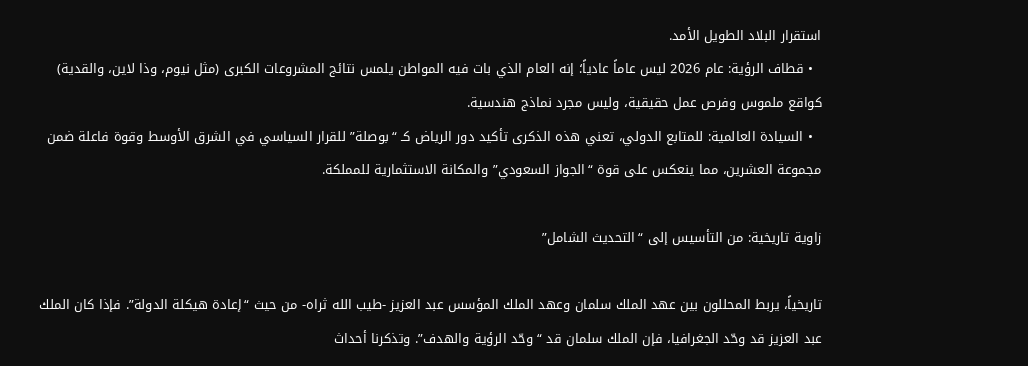استقرار البلاد الطويل الأمد.
  • قطاف الرؤية: عام 2026 ليس عاماً عادياً؛ إنه العام الذي بات فيه المواطن يلمس نتائج المشروعات الكبرى (مثل نيوم، وذا لاين، والقدية) كواقع ملموس وفرص عمل حقيقية، وليس مجرد نماذج هندسية.
  • السيادة العالمية: للمتابع الدولي، تعني هذه الذكرى تأكيد دور الرياض كـ “بوصلة” للقرار السياسي في الشرق الأوسط وقوة فاعلة ضمن مجموعة العشرين، مما ينعكس على قوة “الجواز السعودي” والمكانة الاستثمارية للمملكة.

زاوية تاريخية: من التأسيس إلى “التحديث الشامل”

تاريخياً، يربط المحللون بين عهد الملك سلمان وعهد الملك المؤسس عبد العزيز -طيب الله ثراه- من حيث “إعادة هيكلة الدولة”. فإذا كان الملك عبد العزيز قد وحّد الجغرافيا، فإن الملك سلمان قد “وحّد الرؤية والهدف”. وتذكرنا أحداث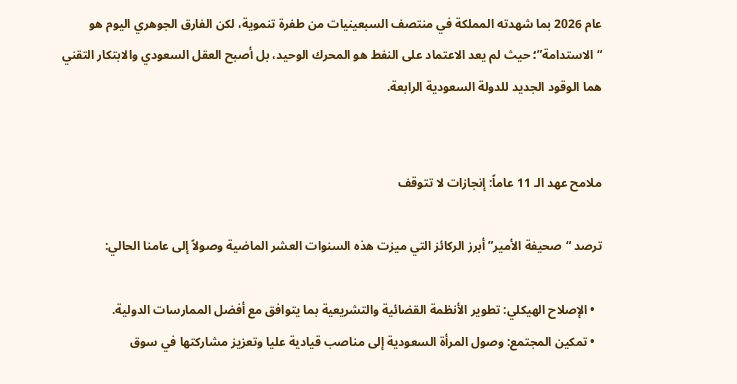عام 2026 بما شهدته المملكة في منتصف السبعينيات من طفرة تنموية، لكن الفارق الجوهري اليوم هو “الاستدامة”؛ حيث لم يعد الاعتماد على النفط هو المحرك الوحيد، بل أصبح العقل السعودي والابتكار التقني هما الوقود الجديد للدولة السعودية الرابعة.


ملامح عهد الـ 11 عاماً: إنجازات لا تتوقف

ترصد “صحيفة الأمير” أبرز الركائز التي ميزت هذه السنوات العشر الماضية وصولاً إلى عامنا الحالي:

  • الإصلاح الهيكلي: تطوير الأنظمة القضائية والتشريعية بما يتوافق مع أفضل الممارسات الدولية.
  • تمكين المجتمع: وصول المرأة السعودية إلى مناصب قيادية عليا وتعزيز مشاركتها في سوق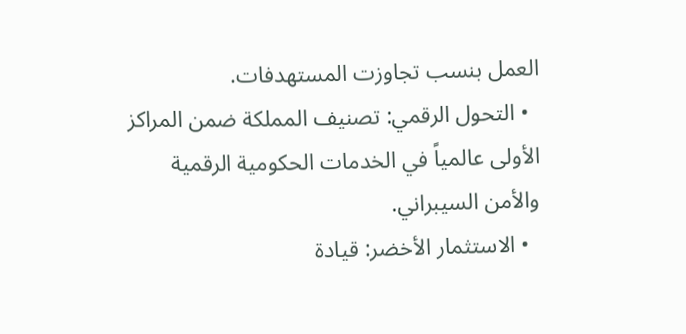العمل بنسب تجاوزت المستهدفات.
  • التحول الرقمي: تصنيف المملكة ضمن المراكز الأولى عالمياً في الخدمات الحكومية الرقمية والأمن السيبراني.
  • الاستثمار الأخضر: قيادة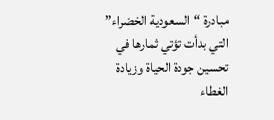مبادرة “السعودية الخضراء” التي بدأت تؤتي ثمارها في تحسين جودة الحياة وزيادة الغطاء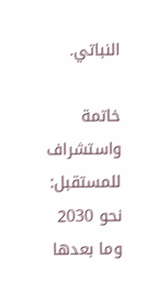النباتي.

خاتمة واستشراف للمستقبل: نحو 2030 وما بعدها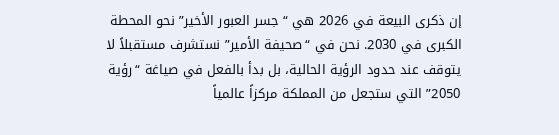إن ذكرى البيعة في 2026 هي “جسر العبور الأخير” نحو المحطة الكبرى في 2030. نحن في “صحيفة الأمير” نستشرف مستقبلاً لا يتوقف عند حدود الرؤية الحالية، بل بدأ بالفعل في صياغة “رؤية 2050” التي ستجعل من المملكة مركزاً عالمياً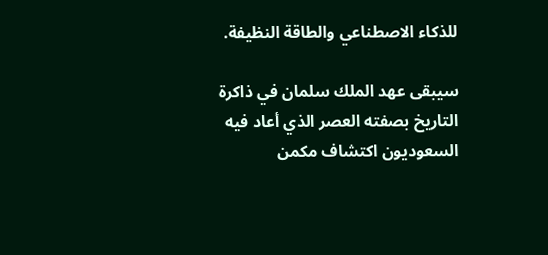للذكاء الاصطناعي والطاقة النظيفة.

سيبقى عهد الملك سلمان في ذاكرة التاريخ بصفته العصر الذي أعاد فيه السعوديون اكتشاف مكمن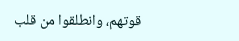قوتهم، وانطلقوا من قلب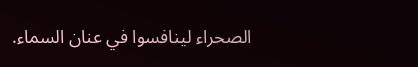الصحراء لينافسوا في عنان السماء.